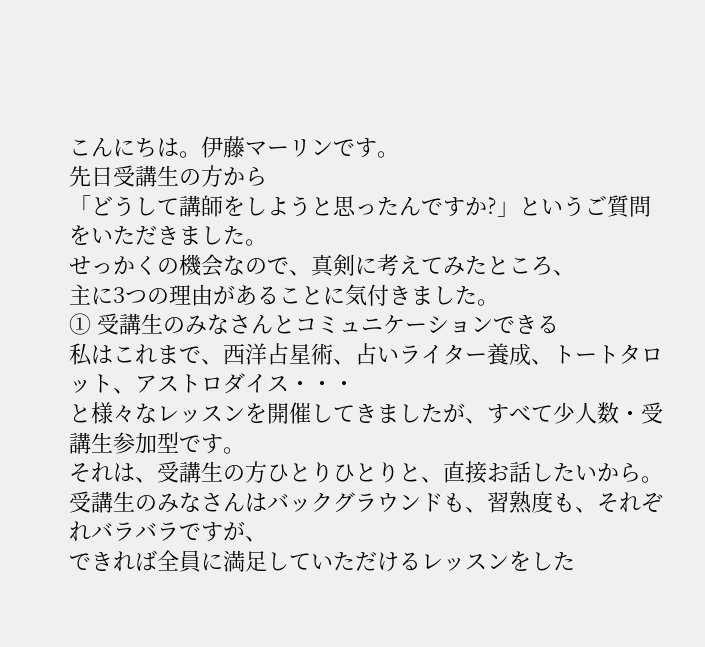こんにちは。伊藤マーリンです。
先日受講生の方から
「どうして講師をしようと思ったんですか?」というご質問をいただきました。
せっかくの機会なので、真剣に考えてみたところ、
主に3つの理由があることに気付きました。
① 受講生のみなさんとコミュニケーションできる
私はこれまで、西洋占星術、占いライター養成、トートタロット、アストロダイス・・・
と様々なレッスンを開催してきましたが、すべて少人数・受講生参加型です。
それは、受講生の方ひとりひとりと、直接お話したいから。
受講生のみなさんはバックグラウンドも、習熟度も、それぞれバラバラですが、
できれば全員に満足していただけるレッスンをした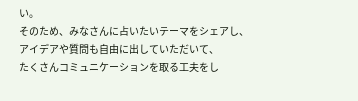い。
そのため、みなさんに占いたいテーマをシェアし、
アイデアや質問も自由に出していただいて、
たくさんコミュニケーションを取る工夫をし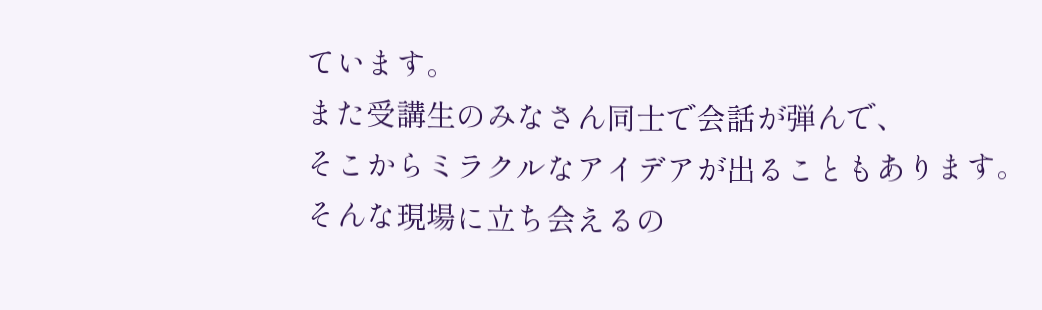ています。
また受講生のみなさん同士で会話が弾んで、
そこからミラクルなアイデアが出ることもあります。
そんな現場に立ち会えるの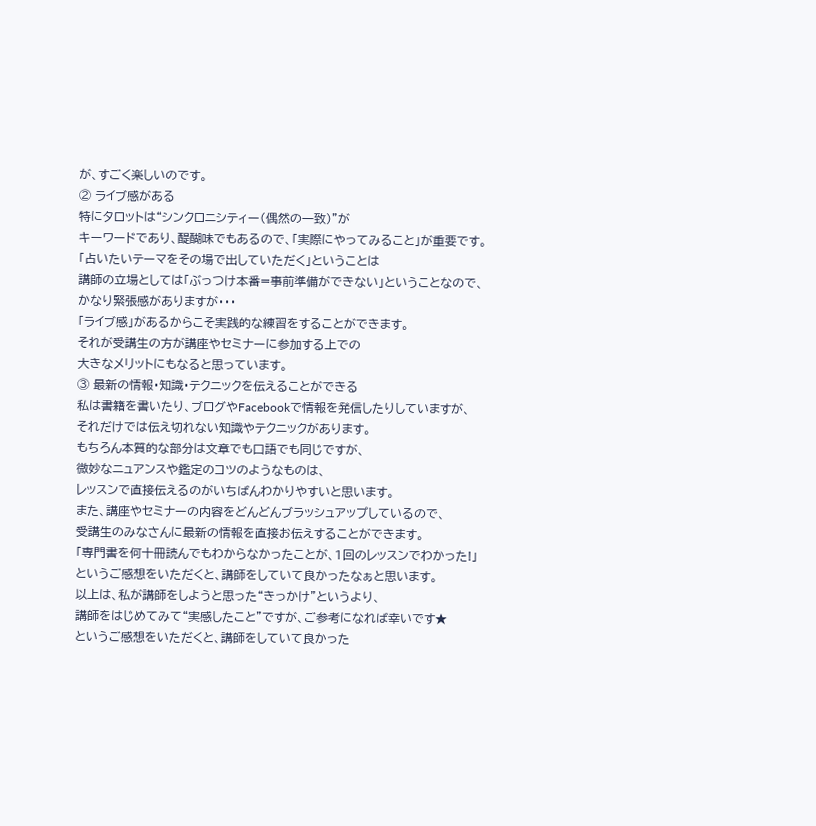が、すごく楽しいのです。
② ライブ感がある
特にタロットは“シンクロニシティー(偶然の一致)”が
キーワードであり、醍醐味でもあるので、「実際にやってみること」が重要です。
「占いたいテーマをその場で出していただく」ということは
講師の立場としては「ぶっつけ本番=事前準備ができない」ということなので、
かなり緊張感がありますが・・・
「ライブ感」があるからこそ実践的な練習をすることができます。
それが受講生の方が講座やセミナーに参加する上での
大きなメリットにもなると思っています。
③ 最新の情報・知識・テクニックを伝えることができる
私は書籍を書いたり、ブログやFacebookで情報を発信したりしていますが、
それだけでは伝え切れない知識やテクニックがあります。
もちろん本質的な部分は文章でも口語でも同じですが、
微妙なニュアンスや鑑定のコツのようなものは、
レッスンで直接伝えるのがいちばんわかりやすいと思います。
また、講座やセミナーの内容をどんどんブラッシュアップしているので、
受講生のみなさんに最新の情報を直接お伝えすることができます。
「専門書を何十冊読んでもわからなかったことが、1回のレッスンでわかった!」
というご感想をいただくと、講師をしていて良かったなぁと思います。
以上は、私が講師をしようと思った“きっかけ”というより、
講師をはじめてみて“実感したこと”ですが、ご参考になれば幸いです★
というご感想をいただくと、講師をしていて良かった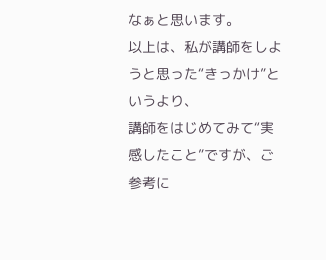なぁと思います。
以上は、私が講師をしようと思った“きっかけ”というより、
講師をはじめてみて“実感したこと”ですが、ご参考に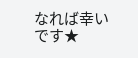なれば幸いです★